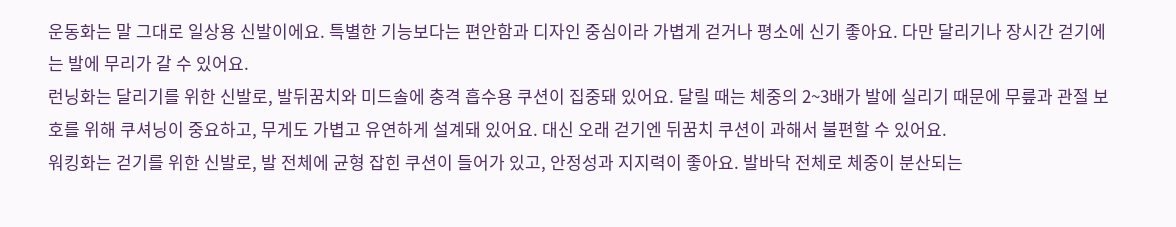운동화는 말 그대로 일상용 신발이에요. 특별한 기능보다는 편안함과 디자인 중심이라 가볍게 걷거나 평소에 신기 좋아요. 다만 달리기나 장시간 걷기에는 발에 무리가 갈 수 있어요.
런닝화는 달리기를 위한 신발로, 발뒤꿈치와 미드솔에 충격 흡수용 쿠션이 집중돼 있어요. 달릴 때는 체중의 2~3배가 발에 실리기 때문에 무릎과 관절 보호를 위해 쿠셔닝이 중요하고, 무게도 가볍고 유연하게 설계돼 있어요. 대신 오래 걷기엔 뒤꿈치 쿠션이 과해서 불편할 수 있어요.
워킹화는 걷기를 위한 신발로, 발 전체에 균형 잡힌 쿠션이 들어가 있고, 안정성과 지지력이 좋아요. 발바닥 전체로 체중이 분산되는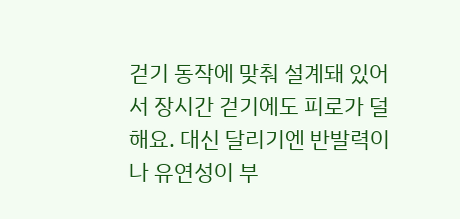걷기 동작에 맞춰 설계돼 있어서 장시간 걷기에도 피로가 덜해요. 대신 달리기엔 반발력이나 유연성이 부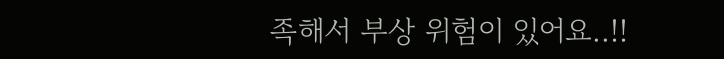족해서 부상 위험이 있어요..!!